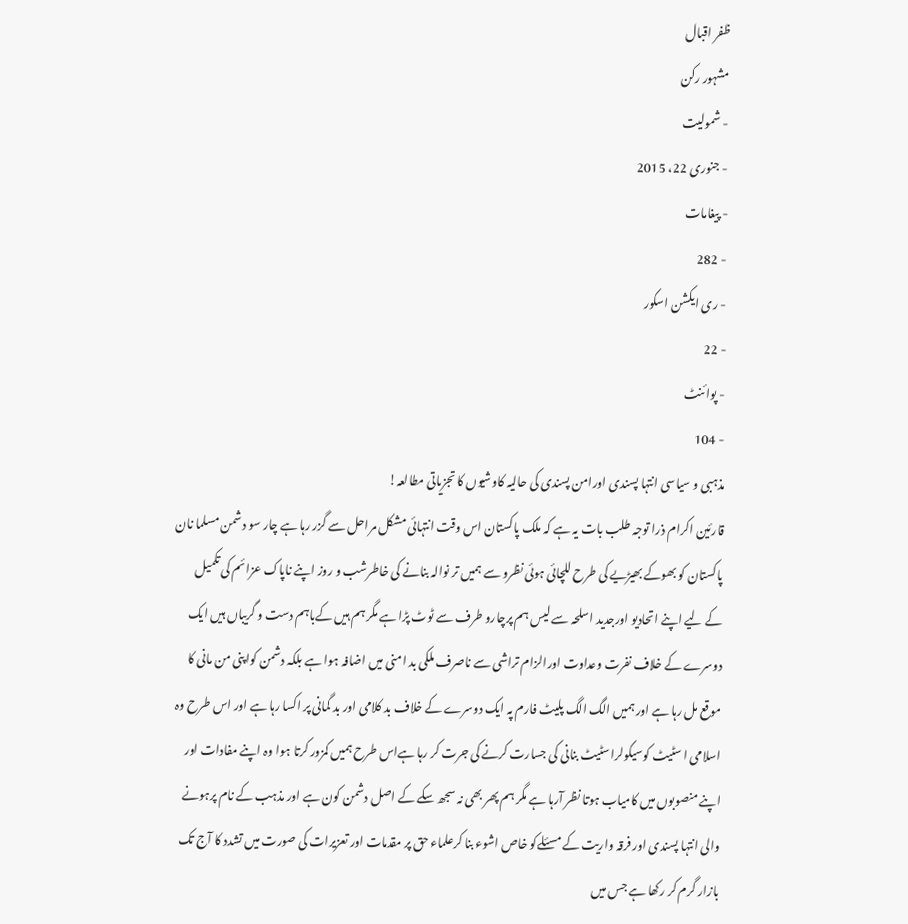ظفر اقبال
مشہور رکن
- شمولیت
- جنوری 22، 2015
- پیغامات
- 282
- ری ایکشن اسکور
- 22
- پوائنٹ
- 104
مذہبی و سیاسی انتہا پسندی اورامن پسندی کی حالیہ کاوشیوں کا تجزیاتی مطالعہ!
قارئین اکرام ذرا توجہ طلب بات یہ ہے کہ ملک پاکستان اس وقت انتہائی مشکل مراحل سے گزر رہا ہے چار سو دشمن مسلما نان پاکستان کو بھوکے بھیڑیے کی طرح للچائی ہوئی نظرو سے ہمیں تر نوالہ بنانے کی خاطرشب و روز اپنے ناپاک عزائم کی تکمیل کے لیے اپنے اتحادیو اورجدید اسلحہ سے لیس ہم پرچارو طرف سے ٹوٹ پڑا ہے مگر ہم ہیں کےباہم دست و گریباں ہیں ایک دوسرے کے خلاف نفرت وعداوت اورالزام تراشی سے ناصرف ملکی بد امنی میں اضافہ ہوا ہے بلکہ دشمن کواپنی من مانی کا موقع مل رہا ہے اور ہمیں الگ الگ پلیٹ فارم پہ ایک دوسرے کے خلاف بد کلامی اور بد گمانی پر اکسا رہا ہے اور اس طرح وہ اسلامی ا سٹیٹ کوسیکولراسٹیٹ بنانی کی جسارت کرنے کی جرت کر رہا ہےاس طرح ہمیں کمزور کرتا ہوا وہ اپنے مفادات اور اپنے منصوبوں میں کامیاب ہوتا نظر آرہا ہے مگر ہم پھر بھی نہ سجھ سکے کے اصل دشمن کون ہے اور مذہب کے نام پرہونے والی انتہا پسندی اور فرقہ واریت کے مسئلےکو خاص اشوء بنا کرعلماء حق پر مقدمات اور تعزیرات کی صورت میں تشدد کا آج تک بازار گرم کر رکھا ہے جس میں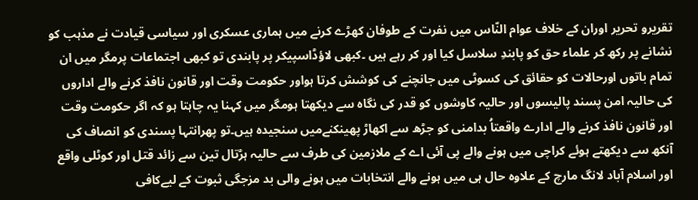تقریرو تحریر اوران کے خلاف عوام النّاس میں نفرت کے طوفان کھڑے کرنے میں ہماری عسکری اور سیاسی قیادت نے مذہب کو نشانے پر رکھ کر علماء حق کو پابندِ سلاسل کیا اور کر رہے ہیں ۔کبھی لاؤڈاسپیکر پر پابندی تو کبھی اجتماعات پرمگر میں ان تمام باتوں اورحالات کو حقائق کی کسوٹی میں جانچنے کی کوشش کرتا ہواور حکومت وقت اور قانون نافذ کرنے والے اداروں کی حالیہ امن پسند پالیسوں اور حالیہ کاوشوں کو قدر کی نگاہ سے دیکھتا ہومگر میں کہنا یہ چاہتا ہو کہ اگر حکومت وقت اور قانون نافذ کرنے والے ادارے واقعتاُ بدامنی کو جڑھ سے اکھاڑ پھینکنےمیں سنجیدہ ہیں۔تو پھرانتہا پسندی کو انصاف کی آنکھ سے دیکھتے ہوئے کراچی میں ہونے والے پی آئی اے کے ملازمین کی طرف سے حالیہ ہڑتال تین سے زائد قتل اور کوٹلی واقع اور اسلام آباد لانگ مارچ کے علاوہ حال ہی میں ہونے والے انتخابات میں ہونے والی بد مزجگی ثبوت کے لیےکافی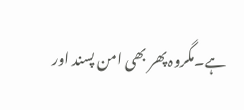ہے۔مگروہ پھر بھی امن پسند اور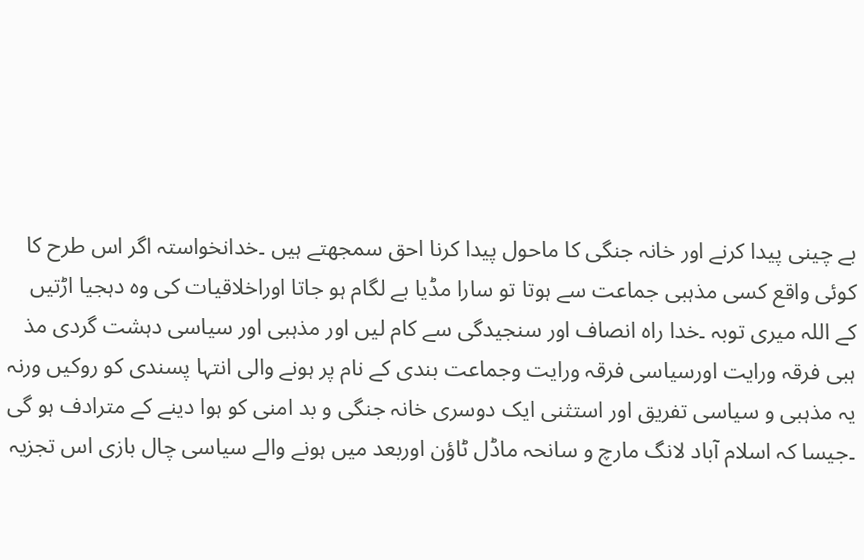بے چینی پیدا کرنے اور خانہ جنگی کا ماحول پیدا کرنا احق سمجھتے ہیں ۔خدانخواستہ اگر اس طرح کا کوئی واقع کسی مذہبی جماعت سے ہوتا تو سارا مڈیا بے لگام ہو جاتا اوراخلاقیات کی وہ دہجیا اڑتیں کے اللہ میری توبہ ۔خدا راہ انصاف اور سنجیدگی سے کام لیں اور مذہبی اور سیاسی دہشت گردی مذ ہبی فرقہ ورایت اورسیاسی فرقہ ورایت وجماعت بندی کے نام پر ہونے والی انتہا پسندی کو روکیں ورنہ یہ مذہبی و سیاسی تفریق اور استثنی ایک دوسری خانہ جنگی و بد امنی کو ہوا دینے کے مترادف ہو گی ۔جیسا کہ اسلام آباد لانگ مارچ و سانحہ ماڈل ٹاؤن اوربعد میں ہونے والے سیاسی چال بازی اس تجزیہ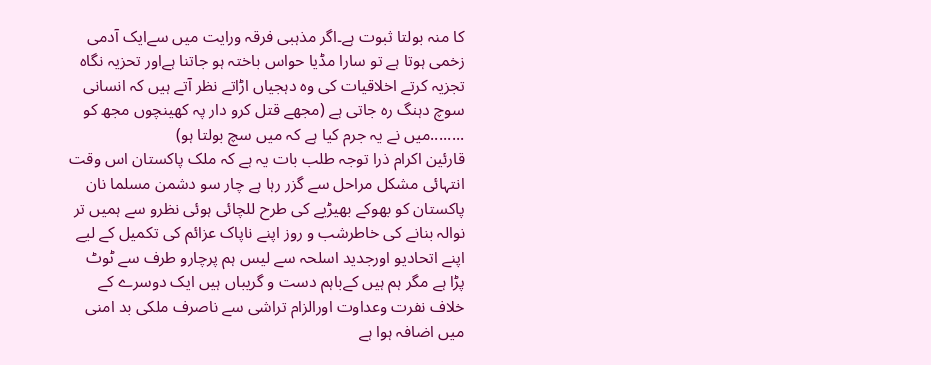کا منہ بولتا ثبوت ہے۔اگر مذہبی فرقہ ورایت میں سےایک آدمی زخمی ہوتا ہے تو سارا مڈیا حواس باختہ ہو جاتنا ہےاور تحزیہ نگاہ تجزیہ کرتے اخلاقیات کی وہ دہجیاں اڑاتے نظر آتے ہیں کہ انسانی سوچ دہنگ رہ جاتی ہے (مجھے قتل کرو دار پہ کھینچوں مجھ کو ........میں نے یہ جرم کیا ہے کہ میں سچ بولتا ہو)
قارئین اکرام ذرا توجہ طلب بات یہ ہے کہ ملک پاکستان اس وقت انتہائی مشکل مراحل سے گزر رہا ہے چار سو دشمن مسلما نان پاکستان کو بھوکے بھیڑیے کی طرح للچائی ہوئی نظرو سے ہمیں تر نوالہ بنانے کی خاطرشب و روز اپنے ناپاک عزائم کی تکمیل کے لیے اپنے اتحادیو اورجدید اسلحہ سے لیس ہم پرچارو طرف سے ٹوٹ پڑا ہے مگر ہم ہیں کےباہم دست و گریباں ہیں ایک دوسرے کے خلاف نفرت وعداوت اورالزام تراشی سے ناصرف ملکی بد امنی میں اضافہ ہوا ہے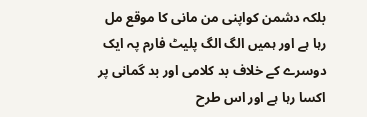بلکہ دشمن کواپنی من مانی کا موقع مل رہا ہے اور ہمیں الگ الگ پلیٹ فارم پہ ایک دوسرے کے خلاف بد کلامی اور بد گمانی پر اکسا رہا ہے اور اس طرح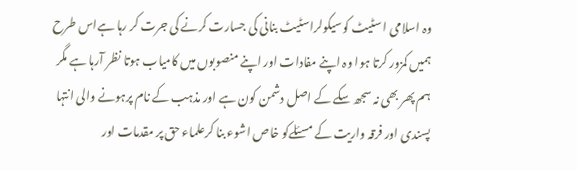وہ اسلامی ا سٹیٹ کوسیکولراسٹیٹ بنانی کی جسارت کرنے کی جرت کر رہا ہےاس طرح ہمیں کمزور کرتا ہوا وہ اپنے مفادات اور اپنے منصوبوں میں کامیاب ہوتا نظر آرہا ہے مگر ہم پھر بھی نہ سجھ سکے کے اصل دشمن کون ہے اور مذہب کے نام پرہونے والی انتہا پسندی اور فرقہ واریت کے مسئلےکو خاص اشوء بنا کرعلماء حق پر مقدمات اور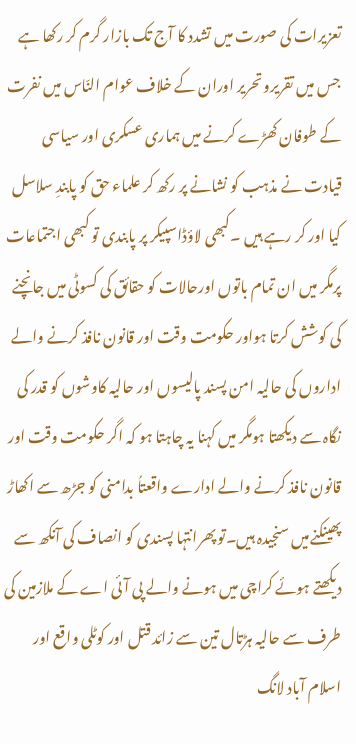تعزیرات کی صورت میں تشدد کا آج تک بازار گرم کر رکھا ہے جس میں تقریرو تحریر اوران کے خلاف عوام النّاس میں نفرت کے طوفان کھڑے کرنے میں ہماری عسکری اور سیاسی قیادت نے مذہب کو نشانے پر رکھ کر علماء حق کو پابندِ سلاسل کیا اور کر رہے ہیں ۔کبھی لاؤڈاسپیکر پر پابندی تو کبھی اجتماعات پرمگر میں ان تمام باتوں اورحالات کو حقائق کی کسوٹی میں جانچنے کی کوشش کرتا ہواور حکومت وقت اور قانون نافذ کرنے والے اداروں کی حالیہ امن پسند پالیسوں اور حالیہ کاوشوں کو قدر کی نگاہ سے دیکھتا ہومگر میں کہنا یہ چاہتا ہو کہ اگر حکومت وقت اور قانون نافذ کرنے والے ادارے واقعتاُ بدامنی کو جڑھ سے اکھاڑ پھینکنےمیں سنجیدہ ہیں۔تو پھرانتہا پسندی کو انصاف کی آنکھ سے دیکھتے ہوئے کراچی میں ہونے والے پی آئی اے کے ملازمین کی طرف سے حالیہ ہڑتال تین سے زائد قتل اور کوٹلی واقع اور اسلام آباد لانگ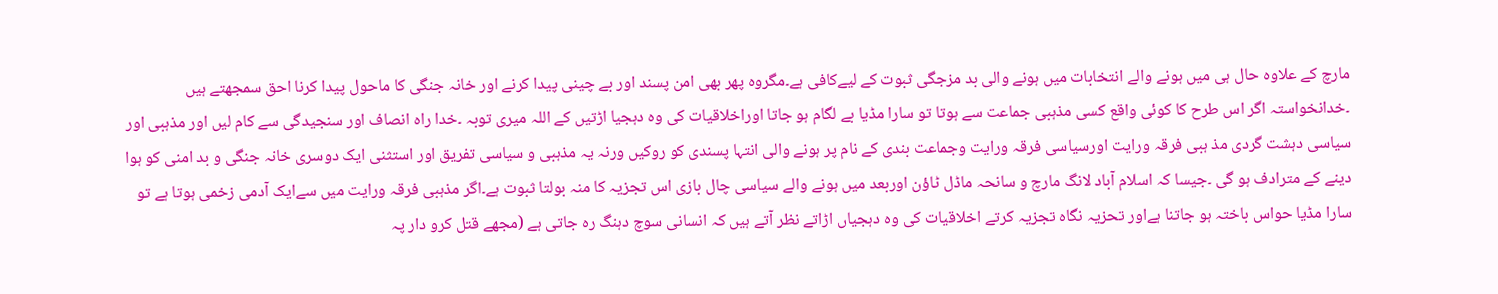مارچ کے علاوہ حال ہی میں ہونے والے انتخابات میں ہونے والی بد مزجگی ثبوت کے لیےکافی ہے۔مگروہ پھر بھی امن پسند اور بے چینی پیدا کرنے اور خانہ جنگی کا ماحول پیدا کرنا احق سمجھتے ہیں ۔خدانخواستہ اگر اس طرح کا کوئی واقع کسی مذہبی جماعت سے ہوتا تو سارا مڈیا بے لگام ہو جاتا اوراخلاقیات کی وہ دہجیا اڑتیں کے اللہ میری توبہ ۔خدا راہ انصاف اور سنجیدگی سے کام لیں اور مذہبی اور سیاسی دہشت گردی مذ ہبی فرقہ ورایت اورسیاسی فرقہ ورایت وجماعت بندی کے نام پر ہونے والی انتہا پسندی کو روکیں ورنہ یہ مذہبی و سیاسی تفریق اور استثنی ایک دوسری خانہ جنگی و بد امنی کو ہوا دینے کے مترادف ہو گی ۔جیسا کہ اسلام آباد لانگ مارچ و سانحہ ماڈل ٹاؤن اوربعد میں ہونے والے سیاسی چال بازی اس تجزیہ کا منہ بولتا ثبوت ہے۔اگر مذہبی فرقہ ورایت میں سےایک آدمی زخمی ہوتا ہے تو سارا مڈیا حواس باختہ ہو جاتنا ہےاور تحزیہ نگاہ تجزیہ کرتے اخلاقیات کی وہ دہجیاں اڑاتے نظر آتے ہیں کہ انسانی سوچ دہنگ رہ جاتی ہے (مجھے قتل کرو دار پہ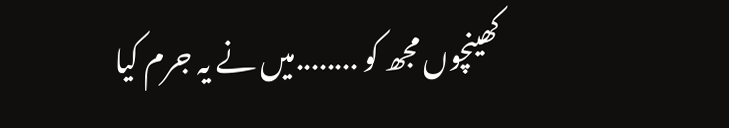کھینچوں مجھ کو ........میں نے یہ جرم کیا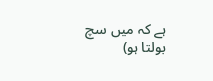ہے کہ میں سچ بولتا ہو)